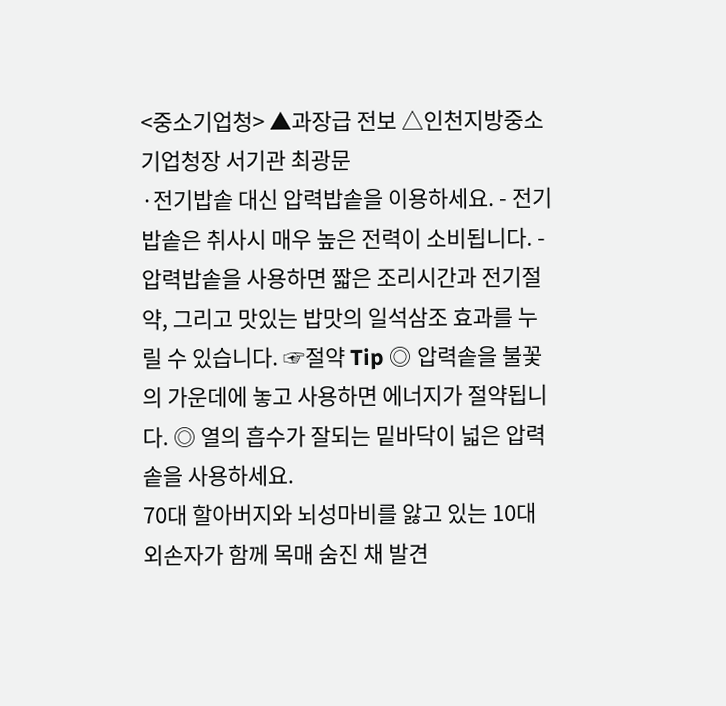<중소기업청> ▲과장급 전보 △인천지방중소기업청장 서기관 최광문
·전기밥솥 대신 압력밥솥을 이용하세요. - 전기밥솥은 취사시 매우 높은 전력이 소비됩니다. - 압력밥솥을 사용하면 짧은 조리시간과 전기절약, 그리고 맛있는 밥맛의 일석삼조 효과를 누릴 수 있습니다. ☞절약 Tip ◎ 압력솥을 불꽃의 가운데에 놓고 사용하면 에너지가 절약됩니다. ◎ 열의 흡수가 잘되는 밑바닥이 넓은 압력솥을 사용하세요.
70대 할아버지와 뇌성마비를 앓고 있는 10대 외손자가 함께 목매 숨진 채 발견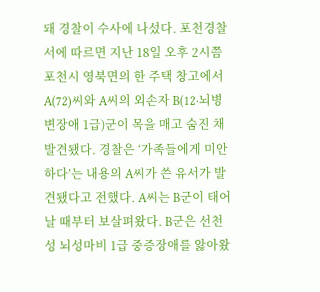돼 경찰이 수사에 나섰다. 포천경찰서에 따르면 지난 18일 오후 2시쯤 포천시 영북면의 한 주택 창고에서 A(72)씨와 A씨의 외손자 B(12·뇌병변장애 1급)군이 목을 매고 숨진 채 발견됐다. 경찰은 ‘가족들에게 미안하다’는 내용의 A씨가 쓴 유서가 발견됐다고 전했다. A씨는 B군이 태어날 때부터 보살펴왔다. B군은 선천성 뇌성마비 1급 중증장애를 앓아왔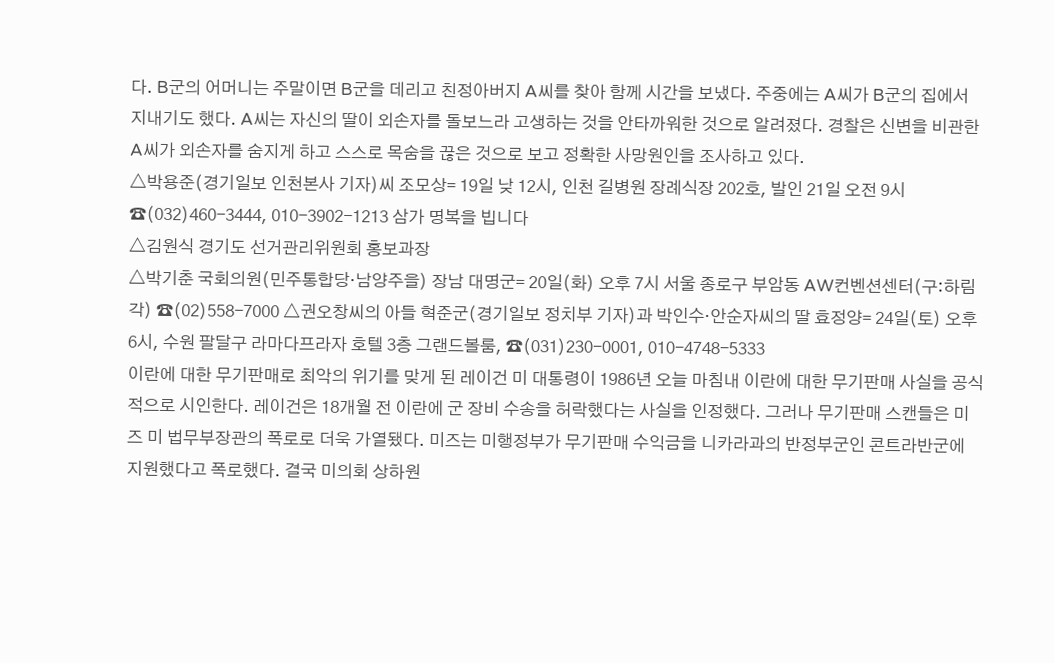다. B군의 어머니는 주말이면 B군을 데리고 친정아버지 A씨를 찾아 함께 시간을 보냈다. 주중에는 A씨가 B군의 집에서 지내기도 했다. A씨는 자신의 딸이 외손자를 돌보느라 고생하는 것을 안타까워한 것으로 알려졌다. 경찰은 신변을 비관한 A씨가 외손자를 숨지게 하고 스스로 목숨을 끊은 것으로 보고 정확한 사망원인을 조사하고 있다.
△박용준(경기일보 인천본사 기자)씨 조모상= 19일 낮 12시, 인천 길병원 장례식장 202호, 발인 21일 오전 9시 ☎(032)460-3444, 010-3902-1213 삼가 명복을 빕니다
△김원식 경기도 선거관리위원회 홍보과장
△박기춘 국회의원(민주통합당·남양주을) 장남 대명군= 20일(화) 오후 7시 서울 종로구 부암동 AW컨벤션센터(구:하림각) ☎(02)558-7000 △권오창씨의 아들 혁준군(경기일보 정치부 기자)과 박인수·안순자씨의 딸 효정양= 24일(토) 오후 6시, 수원 팔달구 라마다프라자 호텔 3층 그랜드볼룸, ☎(031)230-0001, 010-4748-5333
이란에 대한 무기판매로 최악의 위기를 맞게 된 레이건 미 대통령이 1986년 오늘 마침내 이란에 대한 무기판매 사실을 공식적으로 시인한다. 레이건은 18개월 전 이란에 군 장비 수송을 허락했다는 사실을 인정했다. 그러나 무기판매 스캔들은 미즈 미 법무부장관의 폭로로 더욱 가열됐다. 미즈는 미행정부가 무기판매 수익금을 니카라과의 반정부군인 콘트라반군에 지원했다고 폭로했다. 결국 미의회 상하원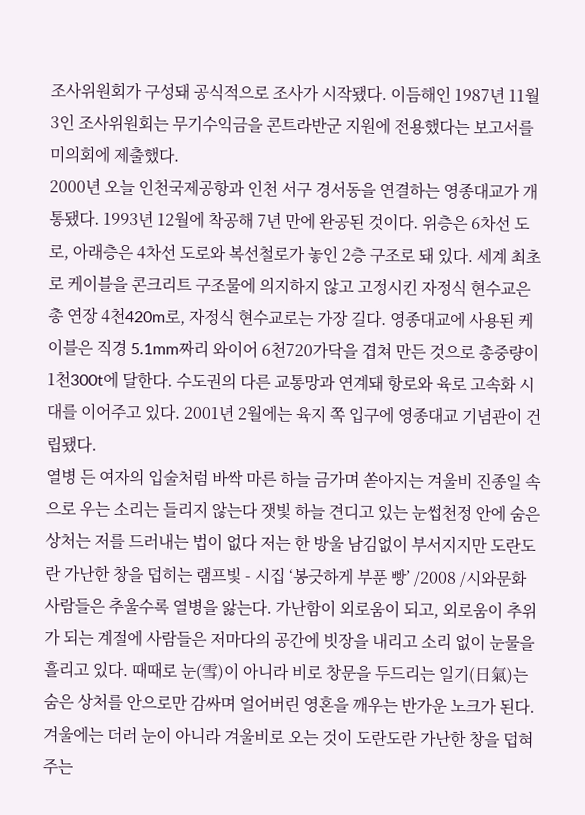조사위원회가 구성돼 공식적으로 조사가 시작됐다. 이듬해인 1987년 11월 3인 조사위원회는 무기수익금을 콘트라반군 지원에 전용했다는 보고서를 미의회에 제출했다.
2000년 오늘 인천국제공항과 인천 서구 경서동을 연결하는 영종대교가 개통됐다. 1993년 12월에 착공해 7년 만에 완공된 것이다. 위층은 6차선 도로, 아래층은 4차선 도로와 복선철로가 놓인 2층 구조로 돼 있다. 세계 최초로 케이블을 콘크리트 구조물에 의지하지 않고 고정시킨 자정식 현수교은 총 연장 4천420m로, 자정식 현수교로는 가장 길다. 영종대교에 사용된 케이블은 직경 5.1mm짜리 와이어 6천720가닥을 겹쳐 만든 것으로 총중량이 1천300t에 달한다. 수도권의 다른 교통망과 연계돼 항로와 육로 고속화 시대를 이어주고 있다. 2001년 2월에는 육지 쪽 입구에 영종대교 기념관이 건립됐다.
열병 든 여자의 입술처럼 바싹 마른 하늘 금가며 쏟아지는 겨울비 진종일 속으로 우는 소리는 들리지 않는다 잿빛 하늘 견디고 있는 눈썹천정 안에 숨은 상처는 저를 드러내는 법이 없다 저는 한 방울 남김없이 부서지지만 도란도란 가난한 창을 덥히는 램프빛 - 시집 ‘봉긋하게 부푼 빵’ /2008 /시와문화 사람들은 추울수록 열병을 앓는다. 가난함이 외로움이 되고, 외로움이 추위가 되는 계절에 사람들은 저마다의 공간에 빗장을 내리고 소리 없이 눈물을 흘리고 있다. 때때로 눈(雪)이 아니라 비로 창문을 두드리는 일기(日氣)는 숨은 상처를 안으로만 감싸며 얼어버린 영혼을 깨우는 반가운 노크가 된다. 겨울에는 더러 눈이 아니라 겨울비로 오는 것이 도란도란 가난한 창을 덥혀주는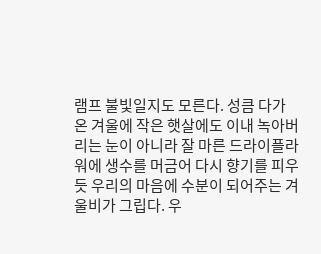램프 불빛일지도 모른다. 성큼 다가온 겨울에 작은 햇살에도 이내 녹아버리는 눈이 아니라 잘 마른 드라이플라워에 생수를 머금어 다시 향기를 피우듯 우리의 마음에 수분이 되어주는 겨울비가 그립다. 우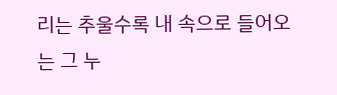리는 추울수록 내 속으로 들어오는 그 누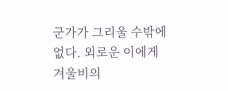군가가 그리울 수밖에 없다. 외로운 이에게 겨울비의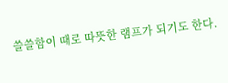쓸쓸함이 때로 따뜻한 램프가 되기도 한다.